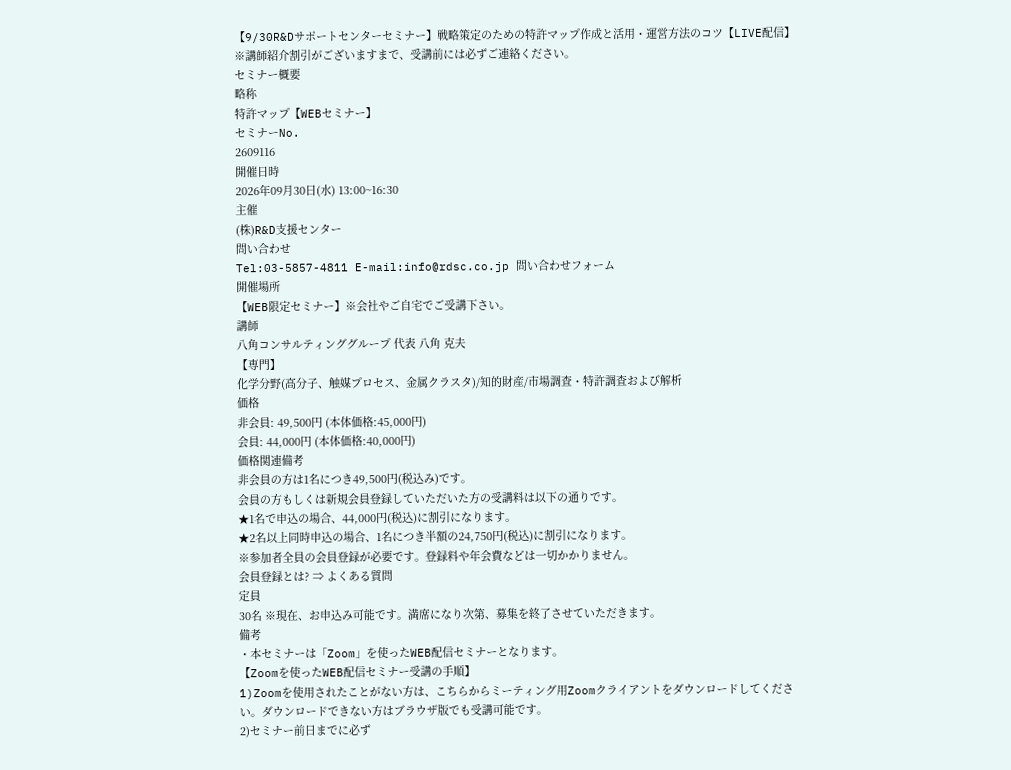【9/30R&Dサポートセンターセミナー】戦略策定のための特許マップ作成と活用・運営方法のコツ【LIVE配信】
※講師紹介割引がございますまで、受講前には必ずご連絡ください。
セミナー概要
略称
特許マップ【WEBセミナー】
セミナーNo.
2609116
開催日時
2026年09月30日(水) 13:00~16:30
主催
(株)R&D支援センター
問い合わせ
Tel:03-5857-4811 E-mail:info@rdsc.co.jp 問い合わせフォーム
開催場所
【WEB限定セミナー】※会社やご自宅でご受講下さい。
講師
八角コンサルティンググループ 代表 八角 克夫
【専門】
化学分野(高分子、触媒プロセス、金属クラスタ)/知的財産/市場調査・特許調査および解析
価格
非会員: 49,500円 (本体価格:45,000円)
会員: 44,000円 (本体価格:40,000円)
価格関連備考
非会員の方は1名につき49,500円(税込み)です。
会員の方もしくは新規会員登録していただいた方の受講料は以下の通りです。
★1名で申込の場合、44,000円(税込)に割引になります。
★2名以上同時申込の場合、1名につき半額の24,750円(税込)に割引になります。
※参加者全員の会員登録が必要です。登録料や年会費などは一切かかりません。
会員登録とは? ⇒ よくある質問
定員
30名 ※現在、お申込み可能です。満席になり次第、募集を終了させていただきます。
備考
・本セミナーは「Zoom」を使ったWEB配信セミナーとなります。
【Zoomを使ったWEB配信セミナー受講の手順】
1)Zoomを使用されたことがない方は、こちらからミーティング用Zoomクライアントをダウンロードしてください。ダウンロードできない方はブラウザ版でも受講可能です。
2)セミナー前日までに必ず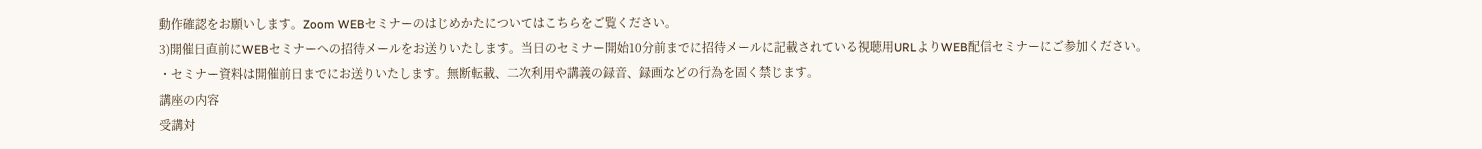動作確認をお願いします。Zoom WEBセミナーのはじめかたについてはこちらをご覧ください。
3)開催日直前にWEBセミナーへの招待メールをお送りいたします。当日のセミナー開始10分前までに招待メールに記載されている視聴用URLよりWEB配信セミナーにご参加ください。
・セミナー資料は開催前日までにお送りいたします。無断転載、二次利用や講義の録音、録画などの行為を固く禁じます。
講座の内容
受講対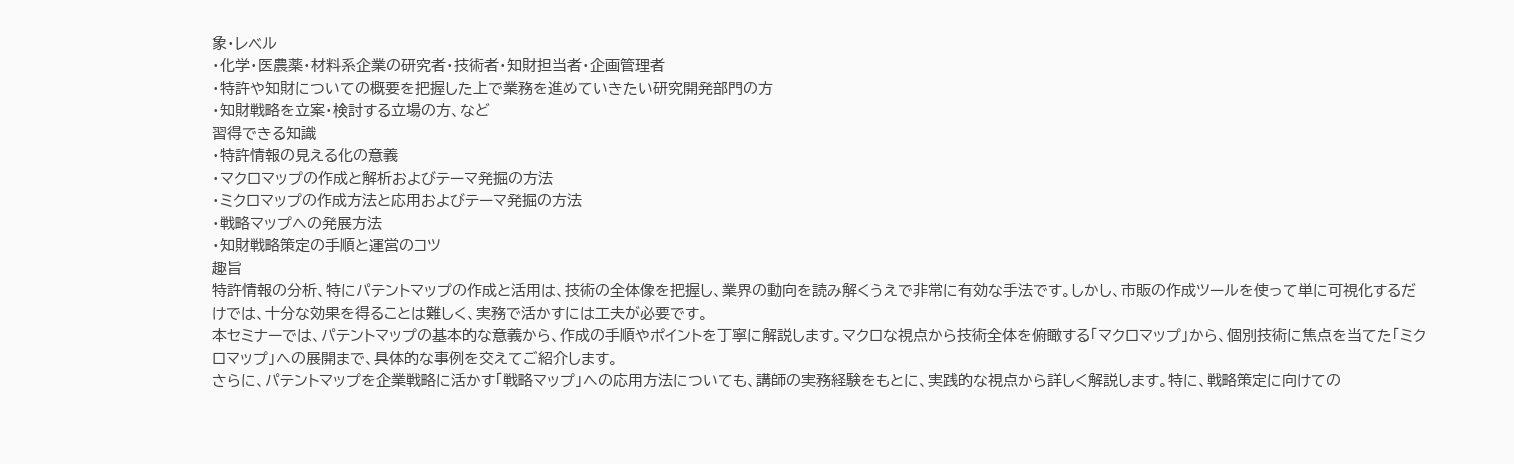象・レベル
・化学・医農薬・材料系企業の研究者・技術者・知財担当者・企画管理者
・特許や知財についての概要を把握した上で業務を進めていきたい研究開発部門の方
・知財戦略を立案・検討する立場の方、など
習得できる知識
・特許情報の見える化の意義
・マクロマップの作成と解析およびテーマ発掘の方法
・ミクロマップの作成方法と応用およびテーマ発掘の方法
・戦略マップへの発展方法
・知財戦略策定の手順と運営のコツ
趣旨
特許情報の分析、特にパテントマップの作成と活用は、技術の全体像を把握し、業界の動向を読み解くうえで非常に有効な手法です。しかし、市販の作成ツールを使って単に可視化するだけでは、十分な効果を得ることは難しく、実務で活かすには工夫が必要です。
本セミナーでは、パテントマップの基本的な意義から、作成の手順やポイントを丁寧に解説します。マクロな視点から技術全体を俯瞰する「マクロマップ」から、個別技術に焦点を当てた「ミクロマップ」への展開まで、具体的な事例を交えてご紹介します。
さらに、パテントマップを企業戦略に活かす「戦略マップ」への応用方法についても、講師の実務経験をもとに、実践的な視点から詳しく解説します。特に、戦略策定に向けての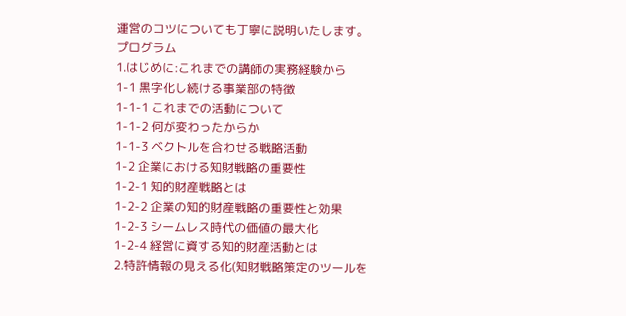運営のコツについても丁寧に説明いたします。
プログラム
1.はじめに:これまでの講師の実務経験から
1-1 黒字化し続ける事業部の特徴
1-1-1 これまでの活動について
1-1-2 何が変わったからか
1-1-3 ベクトルを合わせる戦略活動
1-2 企業における知財戦略の重要性
1-2-1 知的財産戦略とは
1-2-2 企業の知的財産戦略の重要性と効果
1-2-3 シームレス時代の価値の最大化
1-2-4 経営に資する知的財産活動とは
2.特許情報の見える化(知財戦略策定のツールを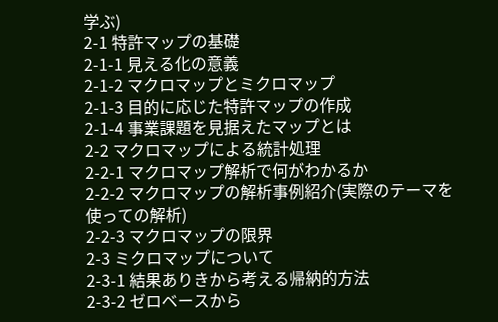学ぶ)
2-1 特許マップの基礎
2-1-1 見える化の意義
2-1-2 マクロマップとミクロマップ
2-1-3 目的に応じた特許マップの作成
2-1-4 事業課題を見据えたマップとは
2-2 マクロマップによる統計処理
2-2-1 マクロマップ解析で何がわかるか
2-2-2 マクロマップの解析事例紹介(実際のテーマを使っての解析)
2-2-3 マクロマップの限界
2-3 ミクロマップについて
2-3-1 結果ありきから考える帰納的方法
2-3-2 ゼロベースから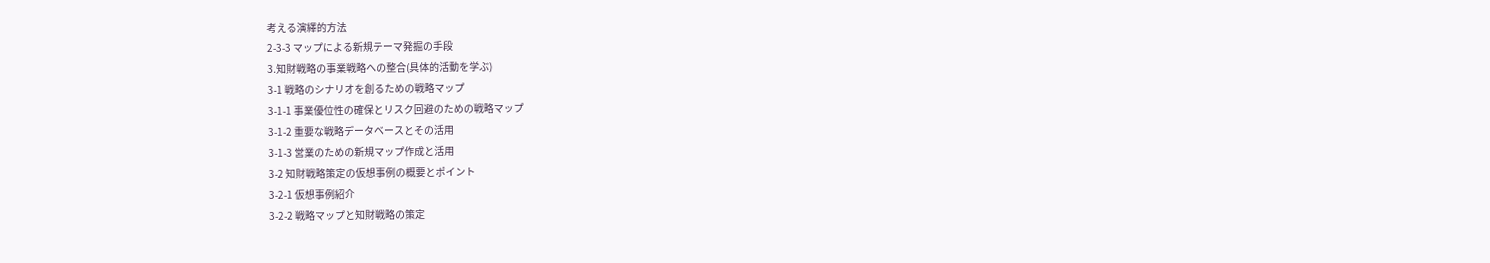考える演繹的方法
2-3-3 マップによる新規テーマ発掘の手段
3.知財戦略の事業戦略への整合(具体的活動を学ぶ)
3-1 戦略のシナリオを創るための戦略マップ
3-1-1 事業優位性の確保とリスク回避のための戦略マップ
3-1-2 重要な戦略データベースとその活用
3-1-3 営業のための新規マップ作成と活用
3-2 知財戦略策定の仮想事例の概要とポイント
3-2-1 仮想事例紹介
3-2-2 戦略マップと知財戦略の策定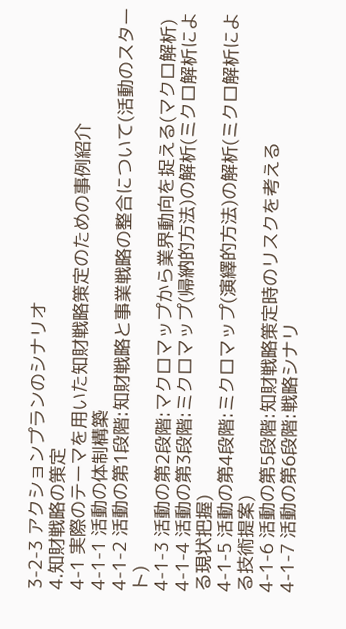3-2-3 アクションプランのシナリオ
4.知財戦略の策定
4-1 実際のテーマを用いた知財戦略策定のための事例紹介
4-1-1 活動の体制構築
4-1-2 活動の第1段階:知財戦略と事業戦略の整合について(活動のスタート)
4-1-3 活動の第2段階:マクロマップから業界動向を捉える(マクロ解析)
4-1-4 活動の第3段階:ミクロマップ(帰納的方法)の解析(ミクロ解析による現状把握)
4-1-5 活動の第4段階:ミクロマップ(演繹的方法)の解析(ミクロ解析による技術提案)
4-1-6 活動の第5段階:知財戦略策定時のリスクを考える
4-1-7 活動の第6段階:戦略シナリ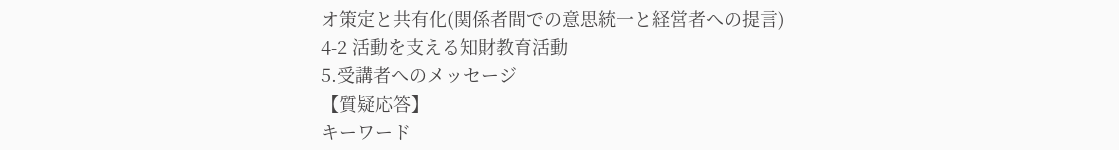オ策定と共有化(関係者間での意思統一と経営者への提言)
4-2 活動を支える知財教育活動
5.受講者へのメッセージ
【質疑応答】
キーワード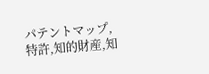パテントマップ,特許,知的財産,知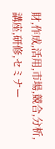財,作成,活用,市場,競合,分析,講座,研修,セミナー